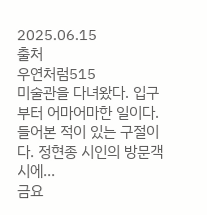2025.06.15
출처
우연처럼515
미술관을 다녀왔다. 입구부터 어마어마한 일이다. 들어본 적이 있는 구절이다. 정현종 시인의 방문객 시에...
금요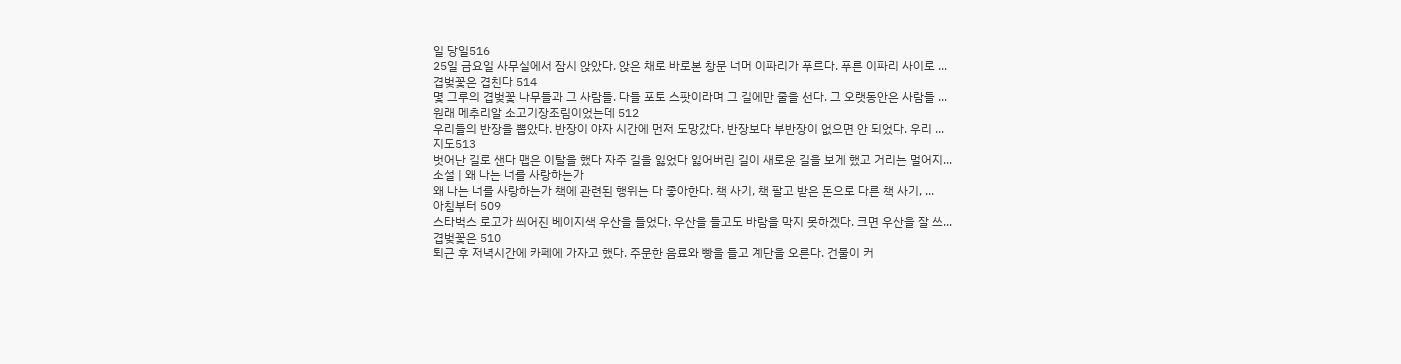일 당일516
25일 금요일 사무실에서 잠시 앉았다. 앉은 채로 바로본 창문 너머 이파리가 푸르다. 푸른 이파리 사이로 ...
겹벚꽃은 겹친다 514
몇 그루의 겹벚꽃 나무들과 그 사람들. 다들 포토 스팟이라며 그 길에만 줄을 선다. 그 오랫동안은 사람들 ...
원래 메추리알 소고기장조림이었는데 512
우리들의 반장을 뽑았다. 반장이 야자 시간에 먼저 도망갔다. 반장보다 부반장이 없으면 안 되었다. 우리 ...
지도513
벗어난 길로 샌다 맵은 이탈을 했다 자주 길을 잃었다 잃어버린 길이 새로운 길을 보게 했고 거리는 멀어지...
소설 | 왜 나는 너를 사랑하는가
왜 나는 너를 사랑하는가 책에 관련된 행위는 다 좋아한다. 책 사기, 책 팔고 받은 돈으로 다른 책 사기, ...
아침부터 509
스타벅스 로고가 씌어진 베이지색 우산을 들었다. 우산을 들고도 바람을 막지 못하겠다. 크면 우산을 잘 쓰...
겹벚꽃은 510
퇴근 후 저녁시간에 카페에 가자고 했다. 주문한 음료와 빵을 들고 계단을 오른다. 건물이 커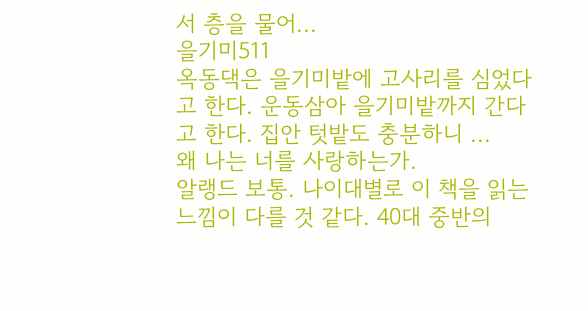서 층을 물어...
을기미511
옥동댁은 을기미밭에 고사리를 심었다고 한다. 운동삼아 을기미밭까지 간다고 한다. 집안 텃밭도 충분하니 ...
왜 나는 너를 사랑하는가.
알랭드 보통. 나이대별로 이 책을 읽는 느낌이 다를 것 같다. 40대 중반의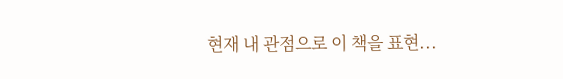현재 내 관점으로 이 책을 표현...